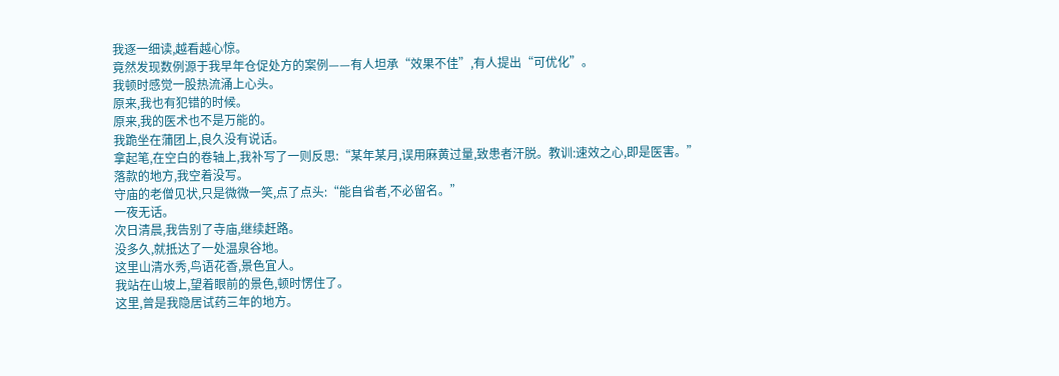我逐一细读,越看越心惊。
竟然发现数例源于我早年仓促处方的案例——有人坦承“效果不佳”,有人提出“可优化”。
我顿时感觉一股热流涌上心头。
原来,我也有犯错的时候。
原来,我的医术也不是万能的。
我跪坐在蒲团上,良久没有说话。
拿起笔,在空白的卷轴上,我补写了一则反思:“某年某月,误用麻黄过量,致患者汗脱。教训:速效之心,即是医害。”
落款的地方,我空着没写。
守庙的老僧见状,只是微微一笑,点了点头:“能自省者,不必留名。”
一夜无话。
次日清晨,我告别了寺庙,继续赶路。
没多久,就抵达了一处温泉谷地。
这里山清水秀,鸟语花香,景色宜人。
我站在山坡上,望着眼前的景色,顿时愣住了。
这里,曾是我隐居试药三年的地方。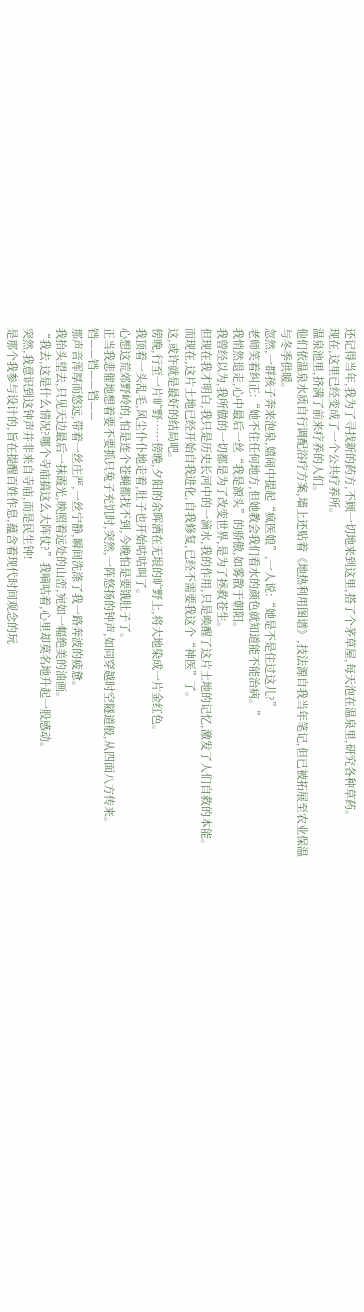还记得当年,我为了寻找新的药方,不顾一切地来到这里,搭了个茅草屋,每天泡在温泉里,研究各种草药。
现在,这里已经变成了一个公共疗养所。
温泉池里,挤满了前来疗养的人们。
他们依温泉水质自行调配浴疗方案,墙上还贴着《地热利用图谱》,技法源自我当年笔记,但已被拓展至农业保温与冬季供暖。
忽然,一群孩子奔来泡泉,嬉闹中提起“疯医娘”,一人说:“她是不是住过这儿?”
老师笑着纠正:“她不住任何地方,但她教会我们看水的颜色就知道能不能治病。”
我悄然退走,心中最后一丝“我是源头”的骄傲,如雾散于朝阳。
我曾经以为,我所做的一切都是为了改变世界,是为了拯救苍生。
但现在我才明白,我只是历史长河中的一滴水,我的作用,只是唤醒了这片土地的记忆,激发了人们自救的本能。
而现在,这片土地已经开始自我进化,自我修复,已经不需要我这个“神医”了。
这,或许就是最好的结局吧。
傍晚,行至一片旷野……傍晚,夕阳的余晖洒在无垠的旷野上,将大地染成一片金红色。
我顶着一头乱毛,风尘仆仆地走着,肚子也开始咕咕叫了。
心想这荒郊野岭的,怕是连个苍蝇都找不到,今晚怕是要饿肚子了。
正当我悲催地想着要不要抓只兔子充饥时,突然,一阵悠扬的钟声,如同穿越时空隧道般,从四面八方传来。
铛——铛——铛——
那声音浑厚而悠远,带着一丝庄严,一丝宁静,瞬间洗涤了我一路奔波的疲惫。
我抬头望去,只见天边最后一抹霞光,映照着远处的山峦,宛如一幅绝美的油画。
“我去,这是什么情况?哪个寺庙搞这么大阵仗?”我嘀咕着,心里却莫名地升起一股感动。
突然,我意识到这钟声并非来自寺庙,而是民生钟!
是那个我参与设计的,旨在提醒百姓作息,蕴含着现代时间观念的玩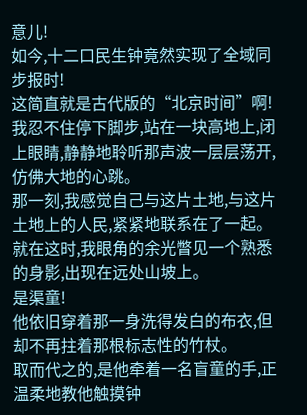意儿!
如今,十二口民生钟竟然实现了全域同步报时!
这简直就是古代版的“北京时间”啊!
我忍不住停下脚步,站在一块高地上,闭上眼睛,静静地聆听那声波一层层荡开,仿佛大地的心跳。
那一刻,我感觉自己与这片土地,与这片土地上的人民,紧紧地联系在了一起。
就在这时,我眼角的余光瞥见一个熟悉的身影,出现在远处山坡上。
是渠童!
他依旧穿着那一身洗得发白的布衣,但却不再拄着那根标志性的竹杖。
取而代之的,是他牵着一名盲童的手,正温柔地教他触摸钟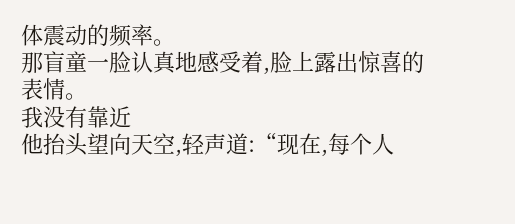体震动的频率。
那盲童一脸认真地感受着,脸上露出惊喜的表情。
我没有靠近
他抬头望向天空,轻声道:“现在,每个人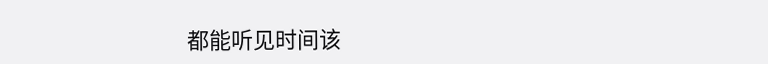都能听见时间该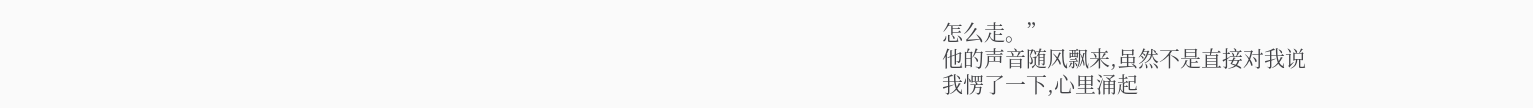怎么走。”
他的声音随风飘来,虽然不是直接对我说
我愣了一下,心里涌起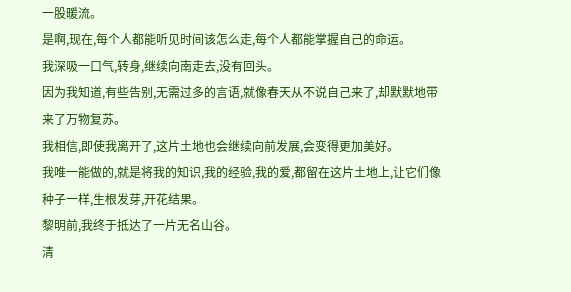一股暖流。
是啊,现在,每个人都能听见时间该怎么走,每个人都能掌握自己的命运。
我深吸一口气,转身,继续向南走去,没有回头。
因为我知道,有些告别,无需过多的言语,就像春天从不说自己来了,却默默地带来了万物复苏。
我相信,即使我离开了,这片土地也会继续向前发展,会变得更加美好。
我唯一能做的,就是将我的知识,我的经验,我的爱,都留在这片土地上,让它们像种子一样,生根发芽,开花结果。
黎明前,我终于抵达了一片无名山谷。
清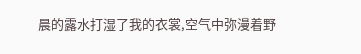晨的露水打湿了我的衣裳,空气中弥漫着野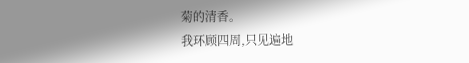菊的清香。
我环顾四周,只见遍地